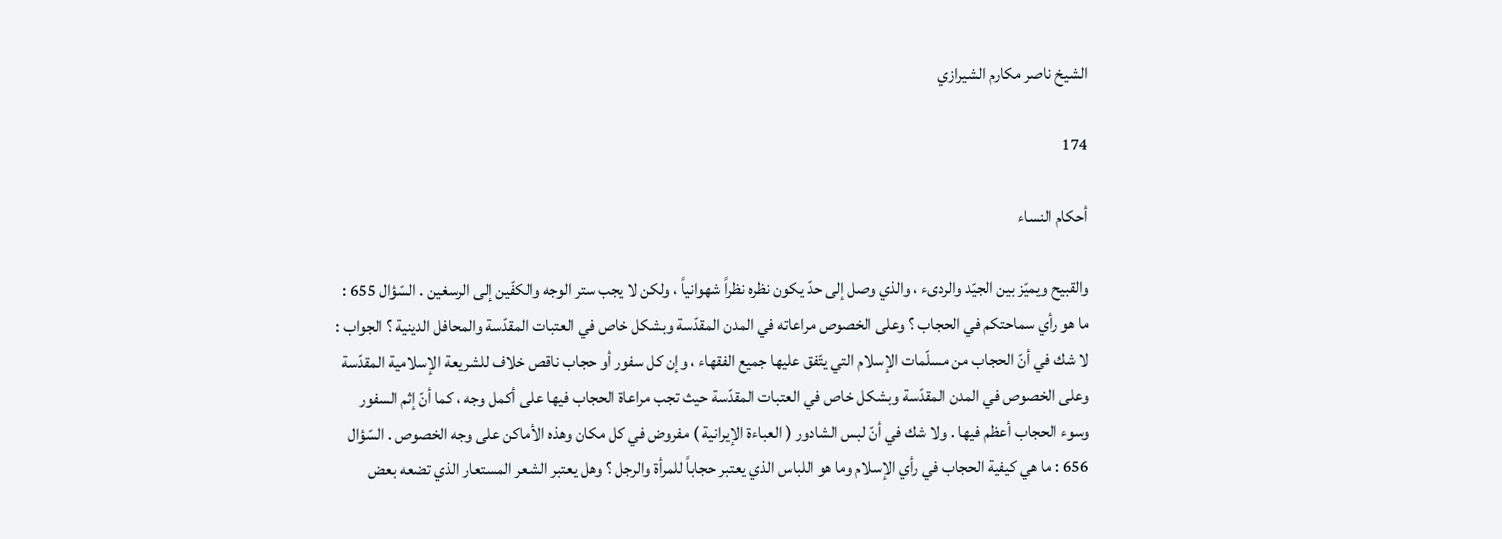الشيخ ناصر مكارم الشيرازي

174

أحكام النساء

والقبيح ويميّز بين الجيّد والردىء ، والذي وصل إلى حدّ يكون نظره نظراً شهوانياً ، ولكن لا يجب ستر الوجه والكفّين إلى الرسغين . السّؤال 655 : ما هو رأي سماحتكم في الحجاب ؟ وعلى الخصوص مراعاته في المدن المقدّسة وبشكل خاص في العتبات المقدّسة والمحافل الدينية ؟ الجواب : لا شك في أنّ الحجاب من مسلّمات الإسلام التي يتّفق عليها جميع الفقهاء ، وإن كل سفور أو حجاب ناقص خلاف للشريعة الإسلامية المقدّسة وعلى الخصوص في المدن المقدّسة وبشكل خاص في العتبات المقدّسة حيث تجب مراعاة الحجاب فيها على أكمل وجه ، كما أنّ إثم السفور وسوء الحجاب أعظم فيها . ولا شك في أنّ لبس الشادور ( العباءة الإيرانية ) مفروض في كل مكان وهذه الأماكن على وجه الخصوص . السّؤال 656 : ما هي كيفية الحجاب في رأي الإسلام وما هو اللباس الذي يعتبر حجاباً للمرأة والرجل ؟ وهل يعتبر الشعر المستعار الذي تضعه بعض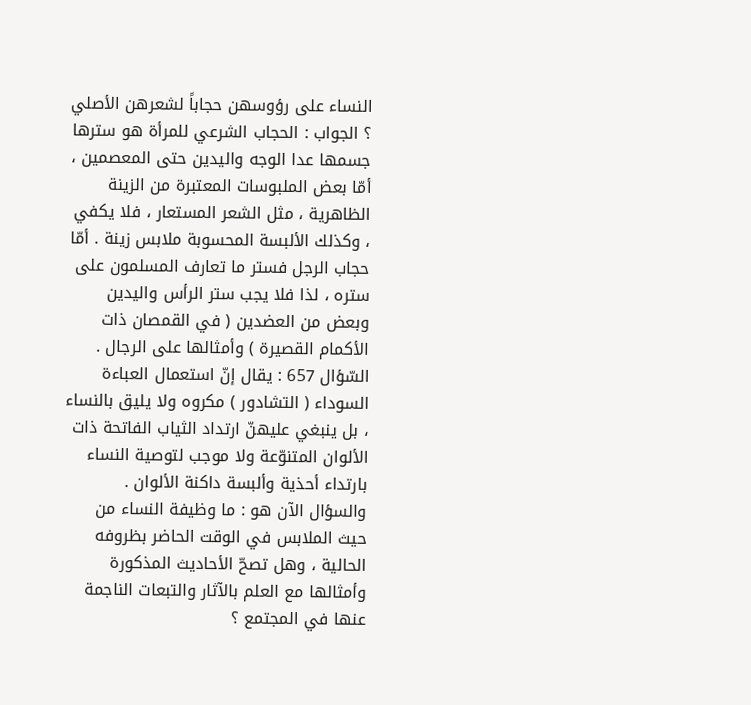النساء على رؤوسهن حجاباً لشعرهن الأصلي ؟ الجواب : الحجاب الشرعي للمرأة هو سترها جسمها عدا الوجه واليدين حتى المعصمين ، أمّا بعض الملبوسات المعتبرة من الزينة الظاهرية ، مثل الشعر المستعار ، فلا يكفي ، وكذلك الألبسة المحسوبة ملابس زينة . أمّا حجاب الرجل فستر ما تعارف المسلمون على ستره ، لذا فلا يجب ستر الرأس واليدين وبعض من العضدين ( في القمصان ذات الأكمام القصيرة ) وأمثالها على الرجال . السّؤال 657 : يقال إنّ استعمال العباءة السوداء ( التشادور ) مكروه ولا يليق بالنساء ، بل ينبغي عليهنّ ارتداد الثياب الفاتحة ذات الألوان المتنوّعة ولا موجب لتوصية النساء بارتداء أحذية وألبسة داكنة الألوان . والسؤال الآن هو : ما وظيفة النساء من حيث الملابس في الوقت الحاضر بظروفه الحالية ، وهل تصحّ الأحاديث المذكورة وأمثالها مع العلم بالآثار والتبعات الناجمة عنها في المجتمع ؟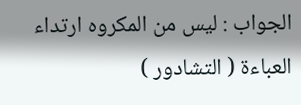الجواب : ليس من المكروه ارتداء العباءة ( التشادور )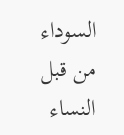السوداء من قبل النساء